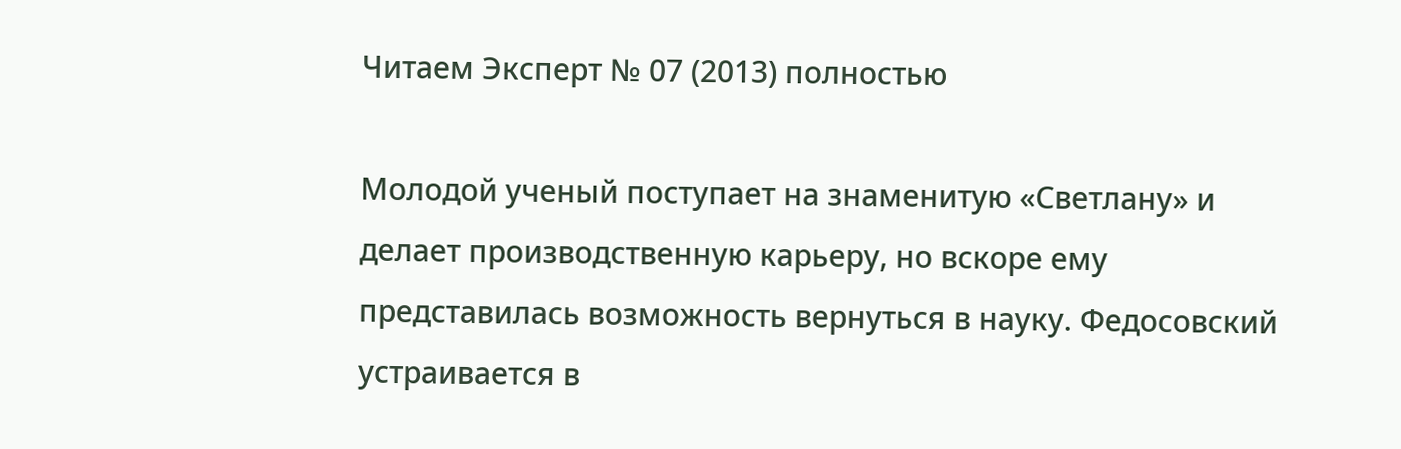Читаем Эксперт № 07 (2013) полностью

Молодой ученый поступает на знаменитую «Светлану» и делает производственную карьеру, но вскоре ему представилась возможность вернуться в науку. Федосовский устраивается в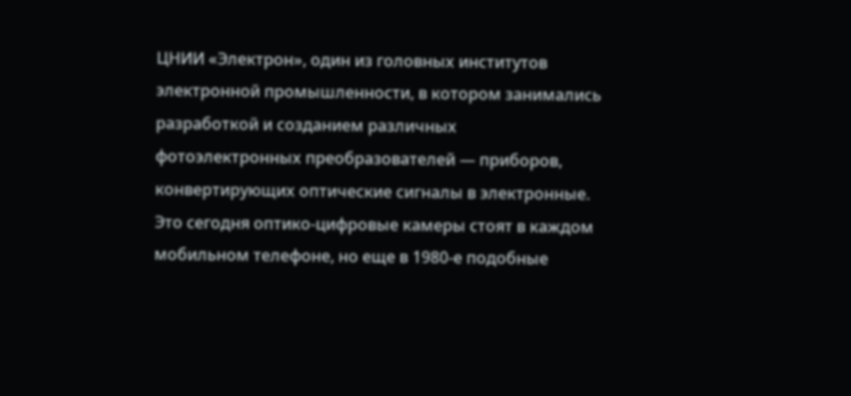ЦНИИ «Электрон», один из головных институтов электронной промышленности, в котором занимались разработкой и созданием различных фотоэлектронных преобразователей — приборов, конвертирующих оптические сигналы в электронные. Это сегодня оптико-цифровые камеры стоят в каждом мобильном телефоне, но еще в 1980-е подобные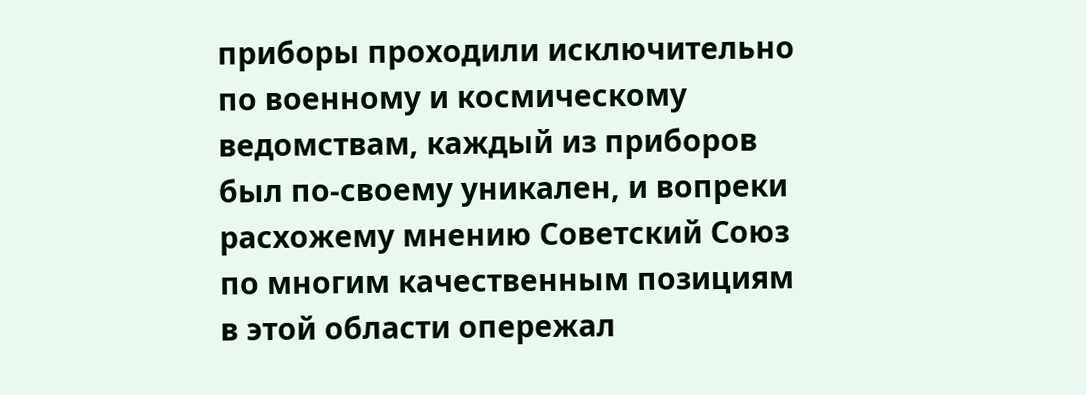приборы проходили исключительно по военному и космическому ведомствам, каждый из приборов был по-своему уникален, и вопреки расхожему мнению Советский Союз по многим качественным позициям в этой области опережал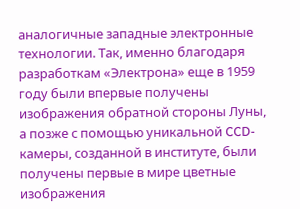аналогичные западные электронные технологии. Так, именно благодаря разработкам «Электрона» еще в 1959 году были впервые получены изображения обратной стороны Луны, а позже с помощью уникальной CCD-камеры, созданной в институте, были получены первые в мире цветные изображения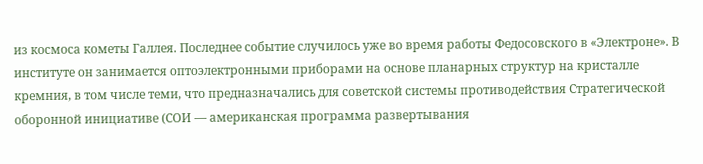из космоса кометы Галлея. Последнее событие случилось уже во время работы Федосовского в «Электроне». В институте он занимается оптоэлектронными приборами на основе планарных структур на кристалле кремния, в том числе теми, что предназначались для советской системы противодействия Стратегической оборонной инициативе (СОИ — американская программа развертывания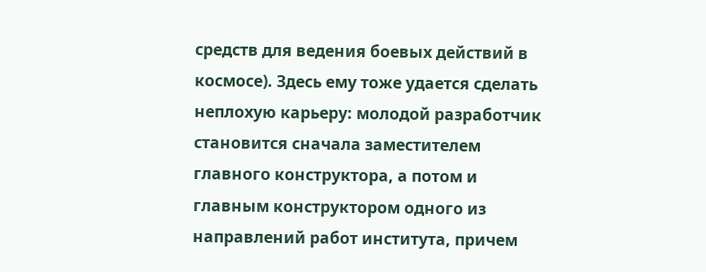средств для ведения боевых действий в космосе). Здесь ему тоже удается сделать неплохую карьеру: молодой разработчик становится сначала заместителем главного конструктора, а потом и главным конструктором одного из направлений работ института, причем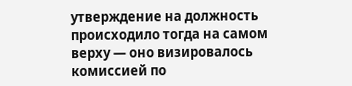утверждение на должность происходило тогда на самом верху — оно визировалось комиссией по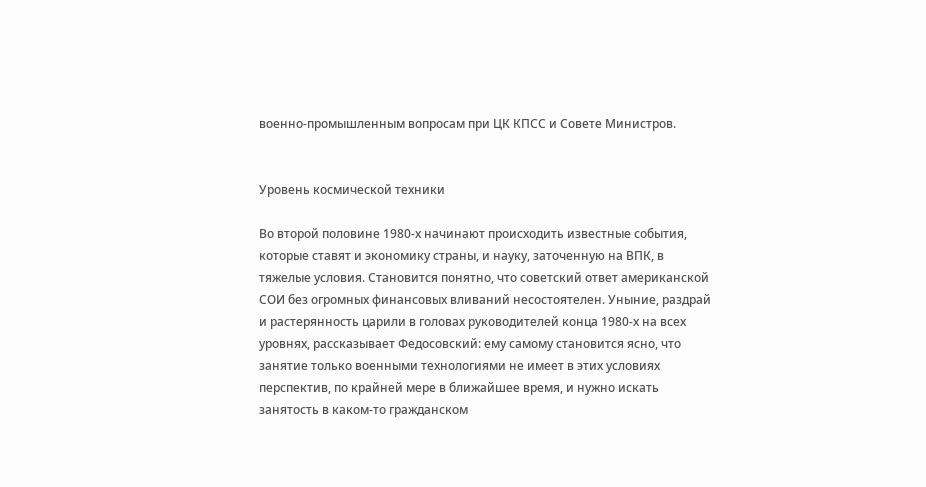военно-промышленным вопросам при ЦК КПСС и Совете Министров.


Уровень космической техники

Во второй половине 1980-х начинают происходить известные события, которые ставят и экономику страны, и науку, заточенную на ВПК, в тяжелые условия. Становится понятно, что советский ответ американской СОИ без огромных финансовых вливаний несостоятелен. Уныние, раздрай и растерянность царили в головах руководителей конца 1980-х на всех уровнях, рассказывает Федосовский: ему самому становится ясно, что занятие только военными технологиями не имеет в этих условиях перспектив, по крайней мере в ближайшее время, и нужно искать занятость в каком-то гражданском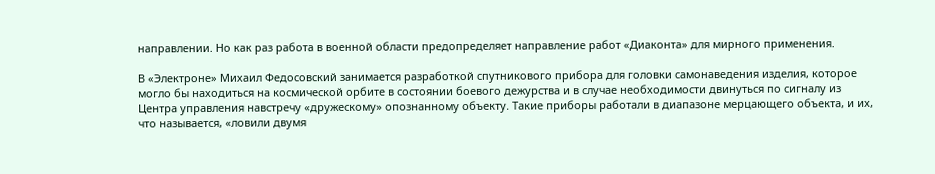направлении. Но как раз работа в военной области предопределяет направление работ «Диаконта» для мирного применения.

В «Электроне» Михаил Федосовский занимается разработкой спутникового прибора для головки самонаведения изделия, которое могло бы находиться на космической орбите в состоянии боевого дежурства и в случае необходимости двинуться по сигналу из Центра управления навстречу «дружескому» опознанному объекту. Такие приборы работали в диапазоне мерцающего объекта, и их, что называется, «ловили двумя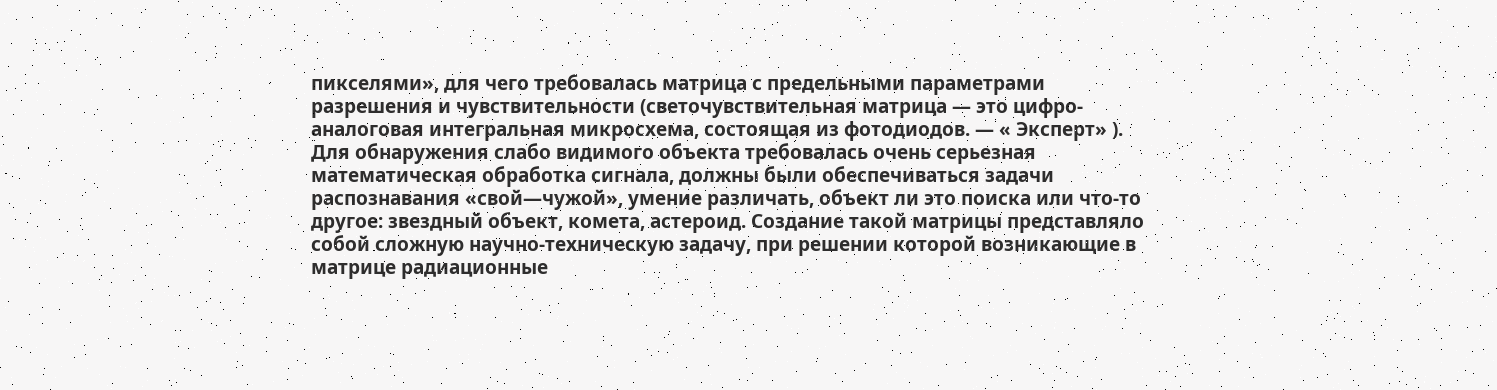пикселями», для чего требовалась матрица с предельными параметрами разрешения и чувствительности (светочувствительная матрица — это цифро-аналоговая интегральная микросхема, состоящая из фотодиодов. — « Эксперт» ). Для обнаружения слабо видимого объекта требовалась очень серьезная математическая обработка сигнала, должны были обеспечиваться задачи распознавания «свой—чужой», умение различать, объект ли это поиска или что-то другое: звездный объект, комета, астероид. Создание такой матрицы представляло собой сложную научно-техническую задачу, при решении которой возникающие в матрице радиационные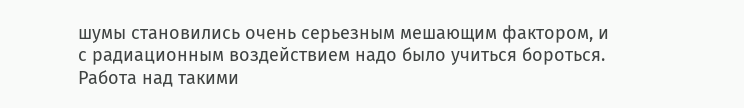шумы становились очень серьезным мешающим фактором, и с радиационным воздействием надо было учиться бороться. Работа над такими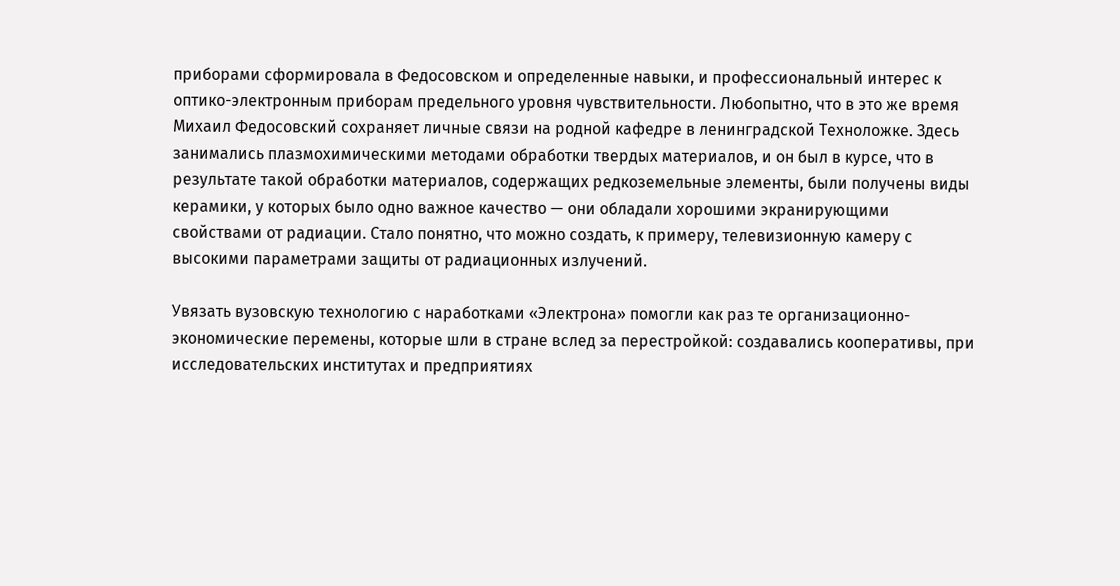приборами сформировала в Федосовском и определенные навыки, и профессиональный интерес к оптико-электронным приборам предельного уровня чувствительности. Любопытно, что в это же время Михаил Федосовский сохраняет личные связи на родной кафедре в ленинградской Техноложке. Здесь занимались плазмохимическими методами обработки твердых материалов, и он был в курсе, что в результате такой обработки материалов, содержащих редкоземельные элементы, были получены виды керамики, у которых было одно важное качество — они обладали хорошими экранирующими свойствами от радиации. Стало понятно, что можно создать, к примеру, телевизионную камеру с высокими параметрами защиты от радиационных излучений.

Увязать вузовскую технологию с наработками «Электрона» помогли как раз те организационно-экономические перемены, которые шли в стране вслед за перестройкой: создавались кооперативы, при исследовательских институтах и предприятиях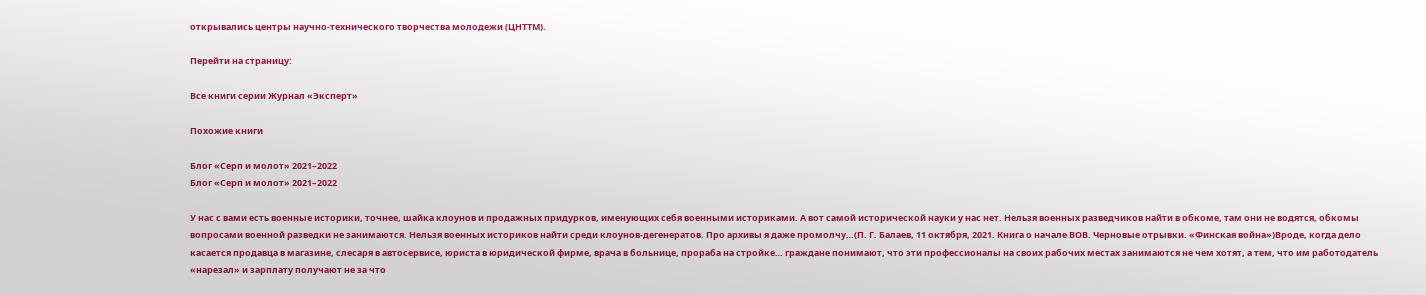открывались центры научно-технического творчества молодежи (ЦНТТМ).

Перейти на страницу:

Все книги серии Журнал «Эксперт»

Похожие книги

Блог «Серп и молот» 2021–2022
Блог «Серп и молот» 2021–2022

У нас с вами есть военные историки, точнее, шайка клоунов и продажных придурков, именующих себя военными историками. А вот самой исторической науки у нас нет. Нельзя военных разведчиков найти в обкоме, там они не водятся, обкомы вопросами военной разведки не занимаются. Нельзя военных историков найти среди клоунов-дегенератов. Про архивы я даже промолчу…(П. Г. Балаев, 11 октября, 2021. Книга о начале ВОВ. Черновые отрывки. «Финская война»)Вроде, когда дело касается продавца в магазине, слесаря в автосервисе, юриста в юридической фирме, врача в больнице, прораба на стройке… граждане понимают, что эти профессионалы на своих рабочих местах занимаются не чем хотят, а тем, что им работодатель «нарезал» и зарплату получают не за что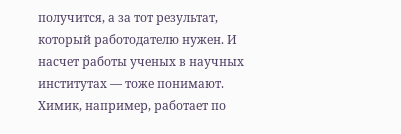получится, а за тот результат, который работодателю нужен. И насчет работы ученых в научных институтах — тоже понимают. Химик, например, работает по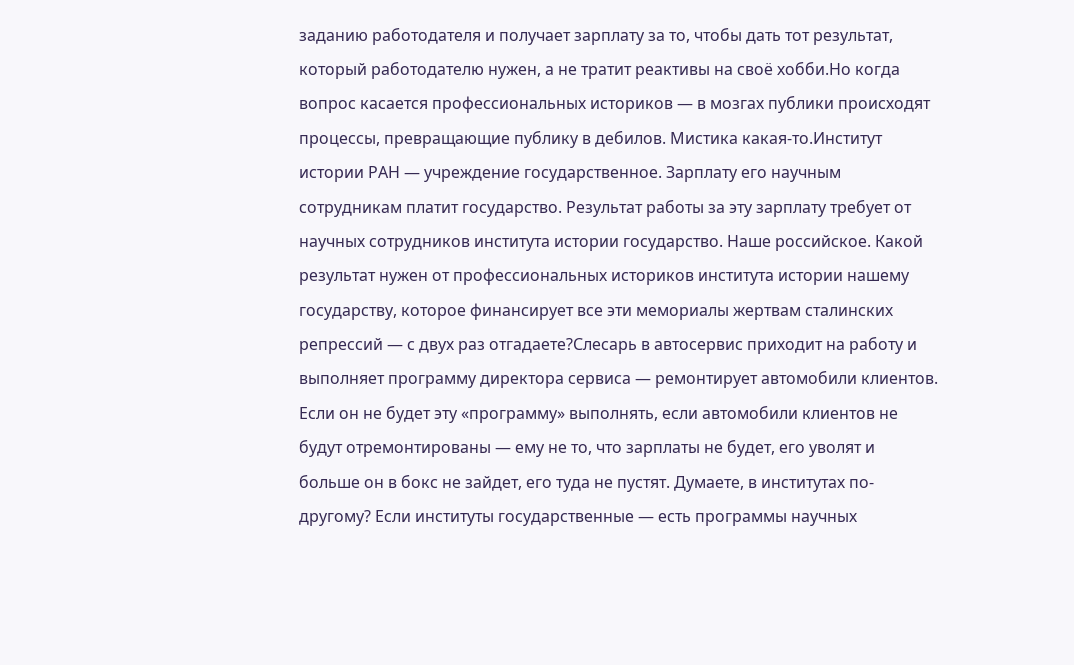заданию работодателя и получает зарплату за то, чтобы дать тот результат, который работодателю нужен, а не тратит реактивы на своё хобби.Но когда вопрос касается профессиональных историков — в мозгах публики происходят процессы, превращающие публику в дебилов. Мистика какая-то.Институт истории РАН — учреждение государственное. Зарплату его научным сотрудникам платит государство. Результат работы за эту зарплату требует от научных сотрудников института истории государство. Наше российское. Какой результат нужен от профессиональных историков института истории нашему государству, которое финансирует все эти мемориалы жертвам сталинских репрессий — с двух раз отгадаете?Слесарь в автосервис приходит на работу и выполняет программу директора сервиса — ремонтирует автомобили клиентов. Если он не будет эту «программу» выполнять, если автомобили клиентов не будут отремонтированы — ему не то, что зарплаты не будет, его уволят и больше он в бокс не зайдет, его туда не пустят. Думаете, в институтах по-другому? Если институты государственные — есть программы научных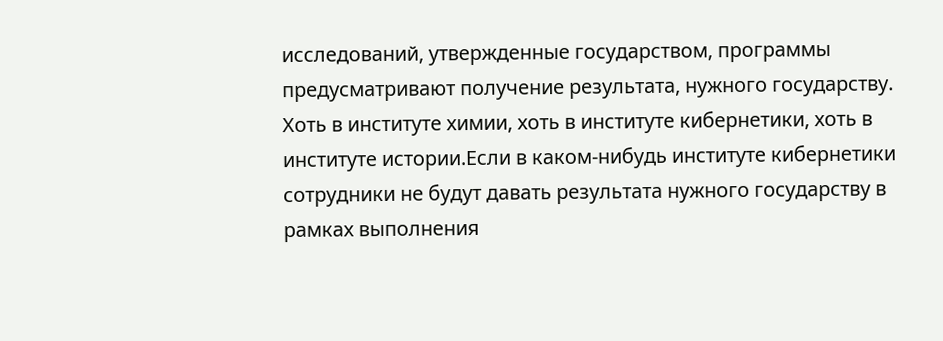исследований, утвержденные государством, программы предусматривают получение результата, нужного государству. Хоть в институте химии, хоть в институте кибернетики, хоть в институте истории.Если в каком-нибудь институте кибернетики сотрудники не будут давать результата нужного государству в рамках выполнения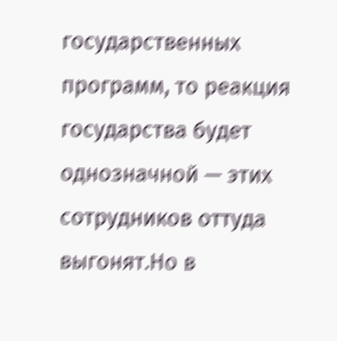государственных программ, то реакция государства будет однозначной — этих сотрудников оттуда выгонят.Но в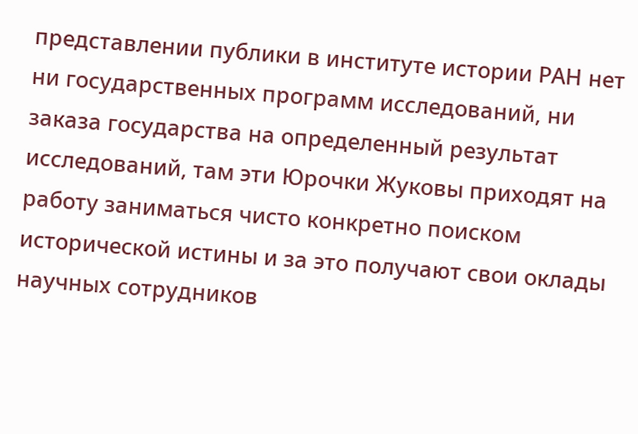представлении публики в институте истории РАН нет ни государственных программ исследований, ни заказа государства на определенный результат исследований, там эти Юрочки Жуковы приходят на работу заниматься чисто конкретно поиском исторической истины и за это получают свои оклады научных сотрудников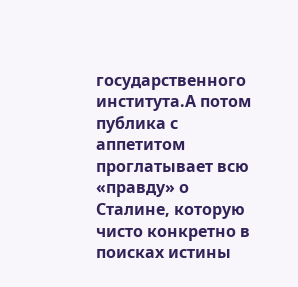государственного института.А потом публика с аппетитом проглатывает всю «правду» о Сталине, которую чисто конкретно в поисках истины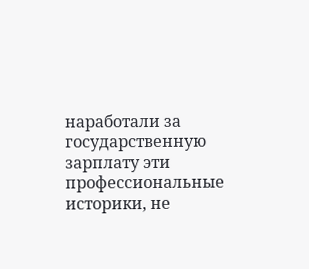наработали за государственную зарплату эти профессиональные историки, не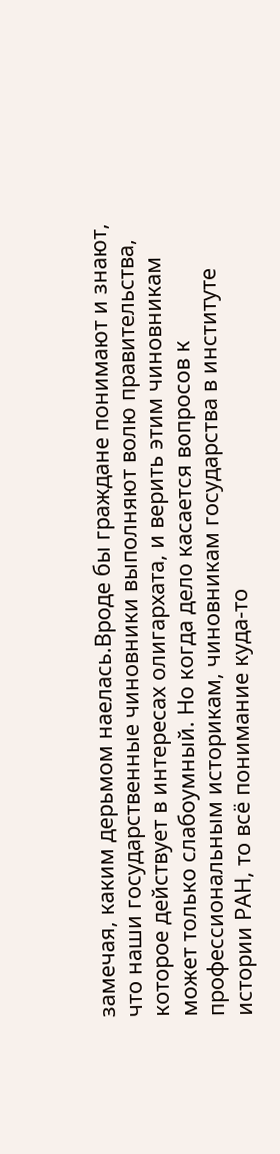замечая, каким дерьмом наелась.Вроде бы граждане понимают и знают, что наши государственные чиновники выполняют волю правительства, которое действует в интересах олигархата, и верить этим чиновникам может только слабоумный. Но когда дело касается вопросов к профессиональным историкам, чиновникам государства в институте истории РАН, то всё понимание куда-то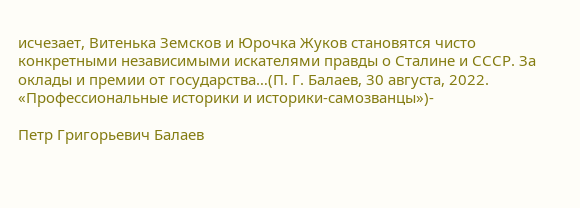исчезает, Витенька Земсков и Юрочка Жуков становятся чисто конкретными независимыми искателями правды о Сталине и СССР. За оклады и премии от государства…(П. Г. Балаев, 30 августа, 2022. «Профессиональные историки и историки-самозванцы»)-

Петр Григорьевич Балаев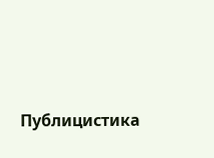Публицистика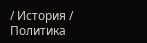/ История / Политика